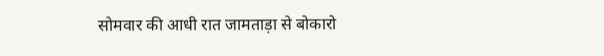सोमवार की आधी रात जामताड़ा से बोकारो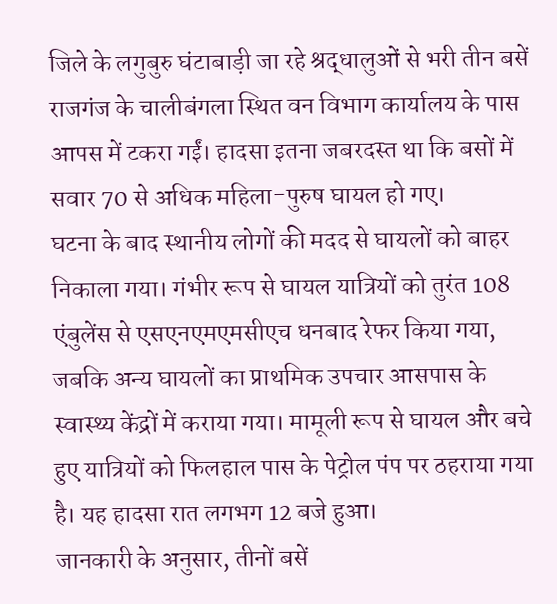जिले के लगुबुरु घंटाबाड़ी जा रहे श्रद्धालुओं से भरी तीन बसें राजगंज के चालीबंगला स्थित वन विभाग कार्यालय के पास आपस में टकरा गईं। हादसा इतना जबरदस्त था कि बसों में सवार 70 से अधिक महिला-पुरुष घायल हो गए।
घटना के बाद स्थानीय लोगों की मदद से घायलों को बाहर निकाला गया। गंभीर रूप से घायल यात्रियों को तुरंत 108 एंबुलेंस से एसएनएमएमसीएच धनबाद रेफर किया गया, जबकि अन्य घायलों का प्राथमिक उपचार आसपास के स्वास्थ्य केंद्रों में कराया गया। मामूली रूप से घायल और बचे हुए यात्रियों को फिलहाल पास के पेट्रोल पंप पर ठहराया गया है। यह हादसा रात लगभग 12 बजे हुआ।
जानकारी के अनुसार, तीनों बसें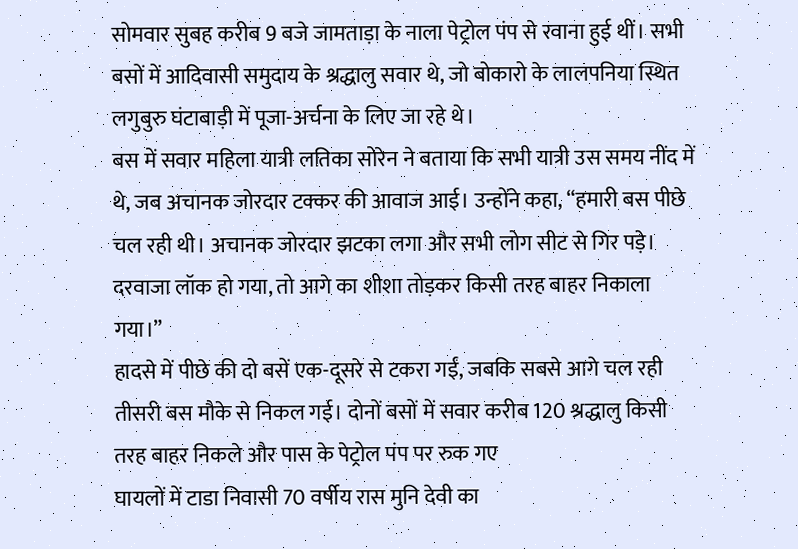सोमवार सुबह करीब 9 बजे जामताड़ा के नाला पेट्रोल पंप से रवाना हुई थीं। सभी बसों में आदिवासी समुदाय के श्रद्धालु सवार थे, जो बोकारो के लालपनिया स्थित लगुबुरु घंटाबाड़ी में पूजा-अर्चना के लिए जा रहे थे।
बस में सवार महिला यात्री लतिका सोरेन ने बताया कि सभी यात्री उस समय नींद में थे, जब अचानक जोरदार टक्कर की आवाज आई। उन्होंने कहा, “हमारी बस पीछे चल रही थी। अचानक जोरदार झटका लगा और सभी लोग सीट से गिर पड़े। दरवाजा लॉक हो गया, तो आगे का शीशा तोड़कर किसी तरह बाहर निकाला गया।”
हादसे में पीछे की दो बसें एक-दूसरे से टकरा गईं, जबकि सबसे आगे चल रही तीसरी बस मौके से निकल गई। दोनों बसों में सवार करीब 120 श्रद्धालु किसी तरह बाहर निकले और पास के पेट्रोल पंप पर रुक गए
घायलों में टाडा निवासी 70 वर्षीय रास मुनि देवी का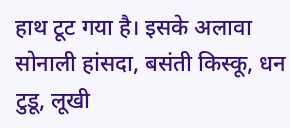हाथ टूट गया है। इसके अलावा सोनाली हांसदा, बसंती किस्कू, धन टुडू, लूखी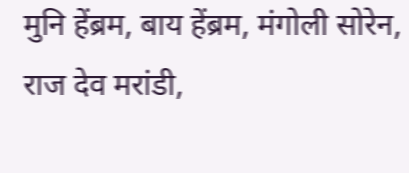मुनि हेंब्रम, बाय हेंब्रम, मंगोली सोरेन, राज देव मरांडी,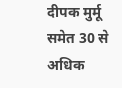दीपक मुर्मू समेत 30 से अधिक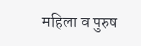महिला व पुरुष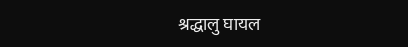श्रद्धालु घायल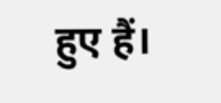हुए हैं।